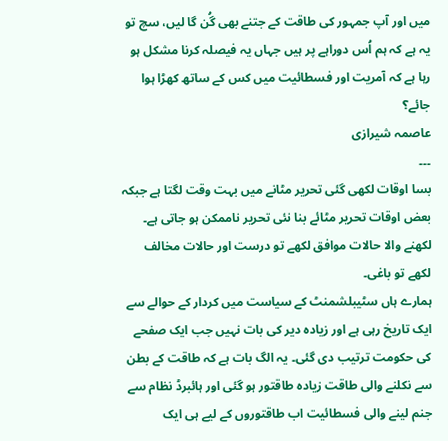میں اور آپ جمہور کی طاقت کے جتنے بھی گُن گا لیں، سچ تو یہ ہے کہ ہم اُس دوراہے پر ہیں جہاں یہ فیصلہ کرنا مشکل ہو رہا ہے کہ آمریت اور فسطائیت میں کس کے ساتھ کھڑا ہوا جائے؟
عاصمہ شیرازی
۔۔۔
بسا اوقات لکھی گئی تحریر مٹانے میں بہت وقت لگتا ہے جبکہ بعض اوقات تحریر مٹائے بنا نئی تحریر ناممکن ہو جاتی ہے۔ لکھنے والا حالات موافق لکھے تو درست اور حالات مخالف لکھے تو باغی۔
ہمارے ہاں سٹیبلشمنٹ کے سیاست میں کردار کے حوالے سے ایک تاریخ رہی ہے اور زیادہ دیر کی بات نہیں جب ایک صفحے کی حکومت ترتیب دی گئی۔ یہ الگ بات ہے کہ طاقت کے بطن سے نکلنے والی طاقت زیادہ طاقتور ہو گئی اور ہائبرڈ نظام سے جنم لینے والی فسطائیت اب طاقتوروں کے لیے ہی ایک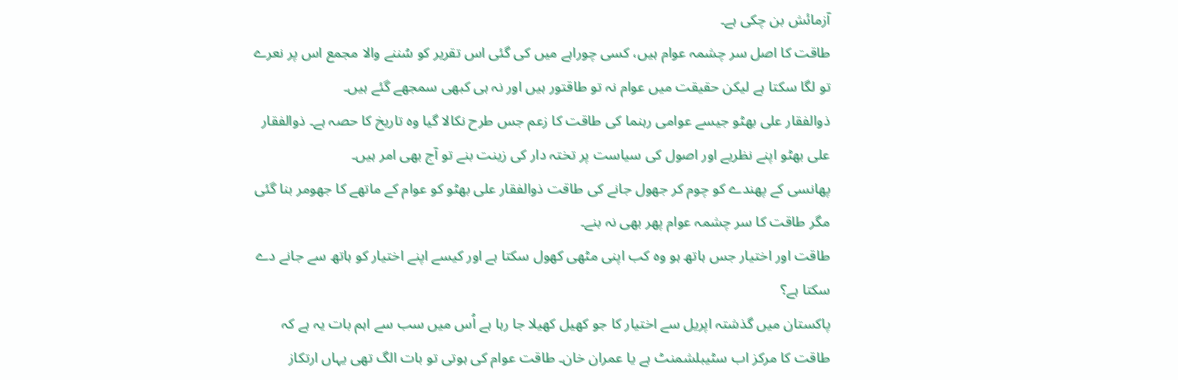آزمائش بن چکی ہے۔
طاقت کا اصل سر چشمہ عوام ہیں، کسی چوراہے میں کی گئی اس تقریر کو سُننے والا مجمع اس پر نعرے تو لگا سکتا ہے لیکن حقیقت میں عوام نہ تو طاقتور ہیں اور نہ ہی کبھی سمجھے گئے ہیں۔
ذوالفقار علی بھٹو جیسے عوامی رہنما کی طاقت کا زعم جس طرح نکالا گیا وہ تاریخ کا حصہ ہے۔ ذوالفقار علی بھٹو اپنے نظریے اور اصول کی سیاست پر تختہ دار کی زینت بنے تو آج بھی امر ہیں۔
پھانسی کے پھندے کو چوم کر جھول جانے کی طاقت ذوالفقار علی بھٹو کو عوام کے ماتھے کا جھومر بنا گئی مگر طاقت کا سر چشمہ عوام پھر بھی نہ بنے۔
طاقت اور اختیار جس ہاتھ ہو وہ کب اپنی مٹھی کھول سکتا ہے اور کیسے اپنے اختیار کو ہاتھ سے جانے دے سکتا ہے؟
پاکستان میں گذشتہ اپریل سے اختیار کا جو کھیل کھیلا جا رہا ہے اُس میں سب سے اہم بات یہ ہے کہ طاقت کا مرکز اب سٹیبلشمنٹ ہے یا عمران خان۔ طاقت عوام کی ہوتی تو بات الگ تھی یہاں ارتکاز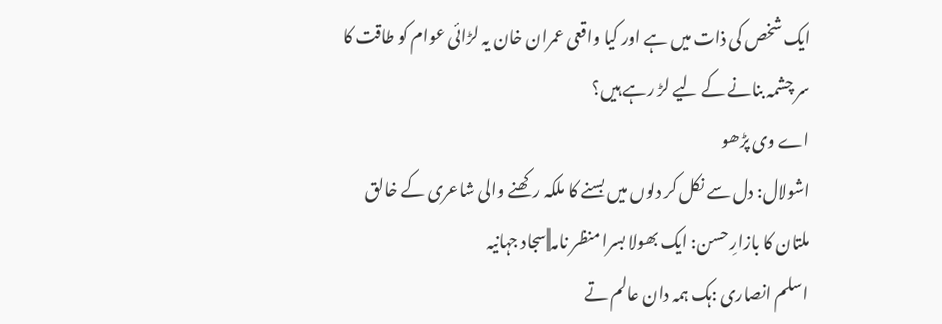ایک شخص کی ذات میں ہے اور کیا واقعی عمران خان یہ لڑائی عوام کو طاقت کا سر چشمہ بنانے کے لیے لڑ رہے ہیں؟
اے وی پڑھو
اشولال: دل سے نکل کر دلوں میں بسنے کا ملکہ رکھنے والی شاعری کے خالق
ملتان کا بازارِ حسن: ایک بھولا بسرا منظر نامہ||سجاد جہانیہ
اسلم انصاری :ہک ہمہ دان عالم تے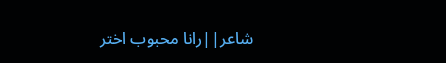شاعر||رانا محبوب اختر